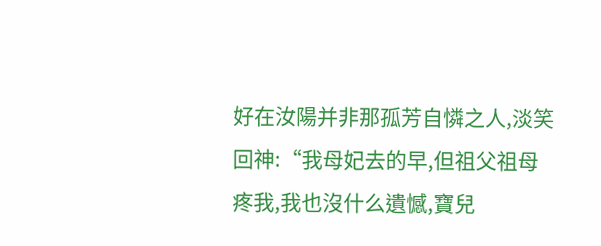好在汝陽并非那孤芳自憐之人,淡笑回神:“我母妃去的早,但祖父祖母疼我,我也沒什么遺憾,寶兒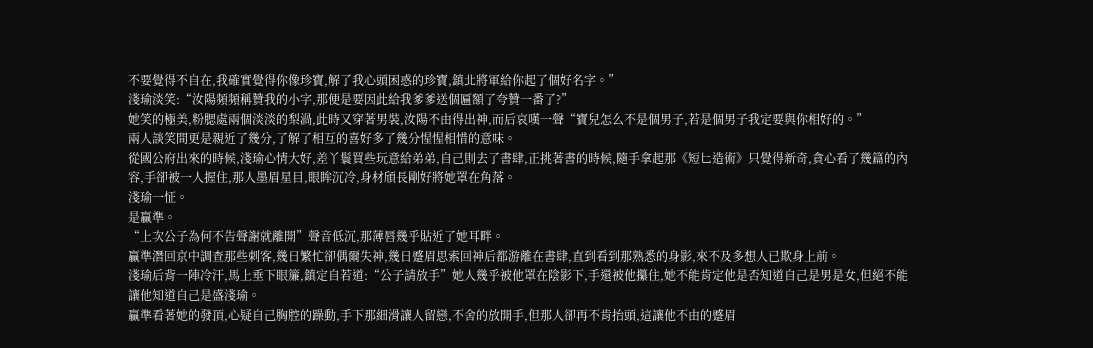不要覺得不自在,我確實覺得你像珍寶,解了我心頭困惑的珍寶,鎮北將軍給你起了個好名字。”
淺瑜淡笑:“汝陽頻頻稱贊我的小字,那便是要因此給我爹爹送個匾額了夸贊一番了?”
她笑的極美,粉腮處兩個淡淡的梨渦,此時又穿著男裝,汝陽不由得出神,而后哀嘆一聲“寶兒怎么不是個男子,若是個男子我定要與你相好的。”
兩人談笑間更是親近了幾分,了解了相互的喜好多了幾分惺惺相惜的意味。
從國公府出來的時候,淺瑜心情大好,差丫鬟買些玩意給弟弟,自己則去了書肆,正挑著書的時候,隨手拿起那《短匕造術》只覺得新奇,貪心看了幾篇的內容,手卻被一人握住,那人墨眉星目,眼眸沉冷,身材頎長剛好將她罩在角落。
淺瑜一怔。
是贏準。
“上次公子為何不告聲謝就離開”聲音低沉,那薄唇幾乎貼近了她耳畔。
贏準潛回京中調查那些刺客,幾日繁忙卻偶爾失神,幾日蹙眉思索回神后都游離在書肆,直到看到那熟悉的身影,來不及多想人已欺身上前。
淺瑜后背一陣冷汗,馬上垂下眼簾,鎮定自若道:“公子請放手”她人幾乎被他罩在陰影下,手還被他攥住,她不能肯定他是否知道自己是男是女,但絕不能讓他知道自己是盛淺瑜。
贏準看著她的發頂,心疑自己胸腔的躁動,手下那細滑讓人留戀,不舍的放開手,但那人卻再不肯抬頭,這讓他不由的蹙眉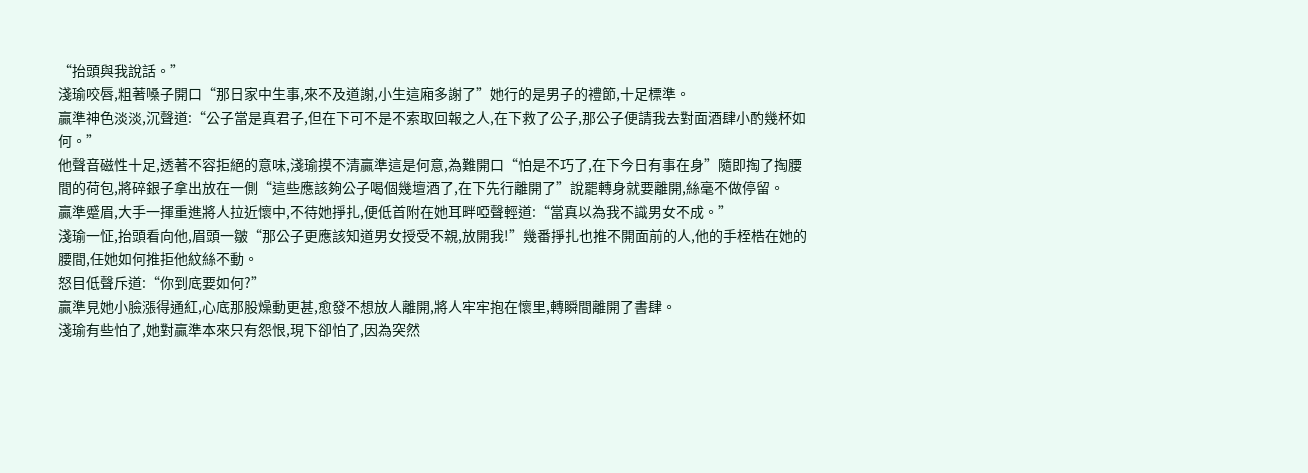“抬頭與我說話。”
淺瑜咬唇,粗著嗓子開口“那日家中生事,來不及道謝,小生這廂多謝了”她行的是男子的禮節,十足標準。
贏準神色淡淡,沉聲道:“公子當是真君子,但在下可不是不索取回報之人,在下救了公子,那公子便請我去對面酒肆小酌幾杯如何。”
他聲音磁性十足,透著不容拒絕的意味,淺瑜摸不清贏準這是何意,為難開口“怕是不巧了,在下今日有事在身”隨即掏了掏腰間的荷包,將碎銀子拿出放在一側“這些應該夠公子喝個幾壇酒了,在下先行離開了”說罷轉身就要離開,絲毫不做停留。
贏準蹙眉,大手一揮重進將人拉近懷中,不待她掙扎,便低首附在她耳畔啞聲輕道:“當真以為我不識男女不成。”
淺瑜一怔,抬頭看向他,眉頭一皺“那公子更應該知道男女授受不親,放開我!”幾番掙扎也推不開面前的人,他的手桎梏在她的腰間,任她如何推拒他紋絲不動。
怒目低聲斥道:“你到底要如何?”
贏準見她小臉漲得通紅,心底那股燥動更甚,愈發不想放人離開,將人牢牢抱在懷里,轉瞬間離開了書肆。
淺瑜有些怕了,她對贏準本來只有怨恨,現下卻怕了,因為突然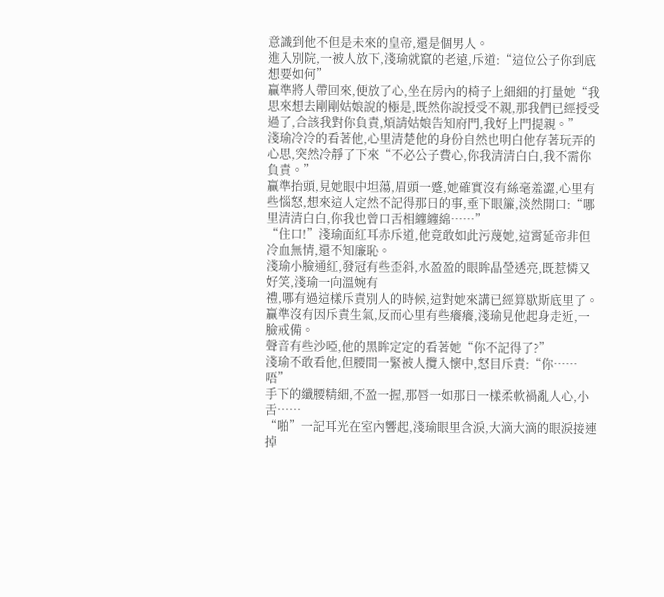意識到他不但是未來的皇帝,還是個男人。
進入別院,一被人放下,淺瑜就竄的老遠,斥道:“這位公子你到底想要如何”
贏準將人帶回來,便放了心,坐在房內的椅子上細細的打量她“我思來想去剛剛姑娘說的極是,既然你說授受不親,那我們已經授受過了,合該我對你負責,煩請姑娘告知府門,我好上門提親。”
淺瑜冷冷的看著他,心里清楚他的身份自然也明白他存著玩弄的心思,突然冷靜了下來“不必公子費心,你我清清白白,我不需你負責。”
贏準抬頭,見她眼中坦蕩,眉頭一蹙,她確實沒有絲毫羞澀,心里有些惱怒,想來這人定然不記得那日的事,垂下眼簾,淡然開口:“哪里清清白白,你我也曾口舌相纏纏綿……”
“住口!”淺瑜面紅耳赤斥道,他竟敢如此污蔑她,這霄延帝非但冷血無情,還不知廉恥。
淺瑜小臉通紅,發冠有些歪斜,水盈盈的眼眸晶瑩透亮,既惹憐又好笑,淺瑜一向溫婉有
禮,哪有過這樣斥責別人的時候,這對她來講已經算歇斯底里了。
贏準沒有因斥責生氣,反而心里有些癢癢,淺瑜見他起身走近,一臉戒備。
聲音有些沙啞,他的黑眸定定的看著她“你不記得了?”
淺瑜不敢看他,但腰間一緊被人攬入懷中,怒目斥責:“你……唔”
手下的纖腰精細,不盈一握,那唇一如那日一樣柔軟禍亂人心,小舌……
“啪”一記耳光在室內響起,淺瑜眼里含淚,大滴大滴的眼淚接連掉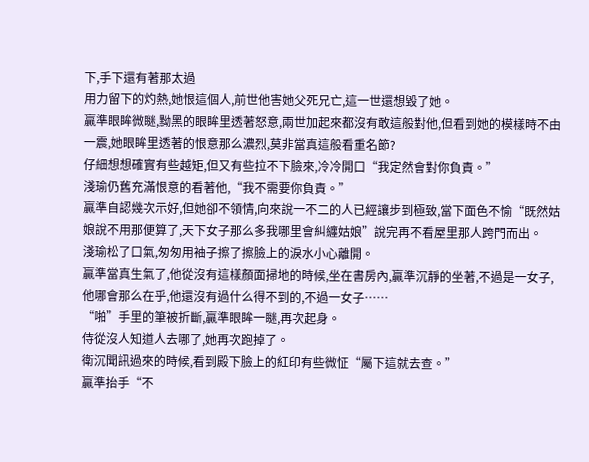下,手下還有著那太過
用力留下的灼熱,她恨這個人,前世他害她父死兄亡,這一世還想毀了她。
贏準眼眸微瞇,黝黑的眼眸里透著怒意,兩世加起來都沒有敢這般對他,但看到她的模樣時不由一震,她眼眸里透著的恨意那么濃烈,莫非當真這般看重名節?
仔細想想確實有些越矩,但又有些拉不下臉來,冷冷開口“我定然會對你負責。”
淺瑜仍舊充滿恨意的看著他,“我不需要你負責。”
贏準自認幾次示好,但她卻不領情,向來說一不二的人已經讓步到極致,當下面色不愉“既然姑娘說不用那便算了,天下女子那么多我哪里會糾纏姑娘”說完再不看屋里那人跨門而出。
淺瑜松了口氣,匆匆用袖子擦了擦臉上的淚水小心離開。
贏準當真生氣了,他從沒有這樣顏面掃地的時候,坐在書房內,贏準沉靜的坐著,不過是一女子,他哪會那么在乎,他還沒有過什么得不到的,不過一女子……
“啪”手里的筆被折斷,贏準眼眸一瞇,再次起身。
侍從沒人知道人去哪了,她再次跑掉了。
衛沉聞訊過來的時候,看到殿下臉上的紅印有些微怔“屬下這就去查。”
贏準抬手“不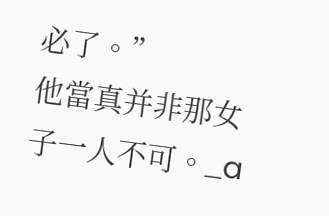必了。”
他當真并非那女子一人不可。_a